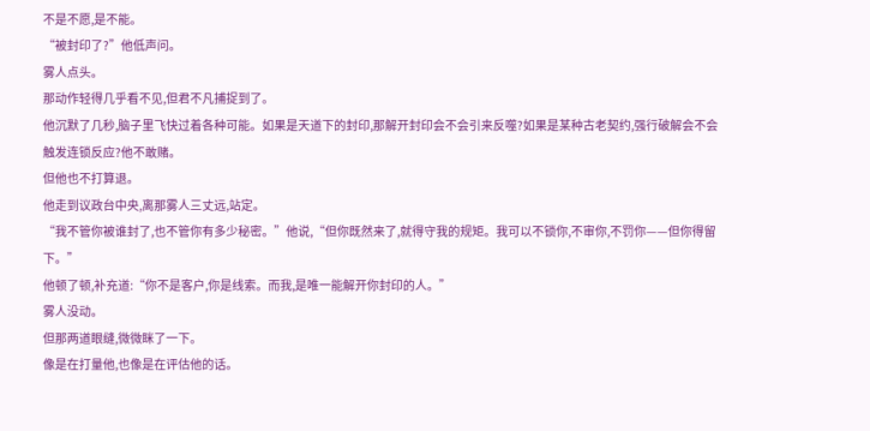不是不愿,是不能。
“被封印了?”他低声问。
雾人点头。
那动作轻得几乎看不见,但君不凡捕捉到了。
他沉默了几秒,脑子里飞快过着各种可能。如果是天道下的封印,那解开封印会不会引来反噬?如果是某种古老契约,强行破解会不会触发连锁反应?他不敢赌。
但他也不打算退。
他走到议政台中央,离那雾人三丈远,站定。
“我不管你被谁封了,也不管你有多少秘密。”他说,“但你既然来了,就得守我的规矩。我可以不锁你,不审你,不罚你——但你得留下。”
他顿了顿,补充道:“你不是客户,你是线索。而我,是唯一能解开你封印的人。”
雾人没动。
但那两道眼缝,微微眯了一下。
像是在打量他,也像是在评估他的话。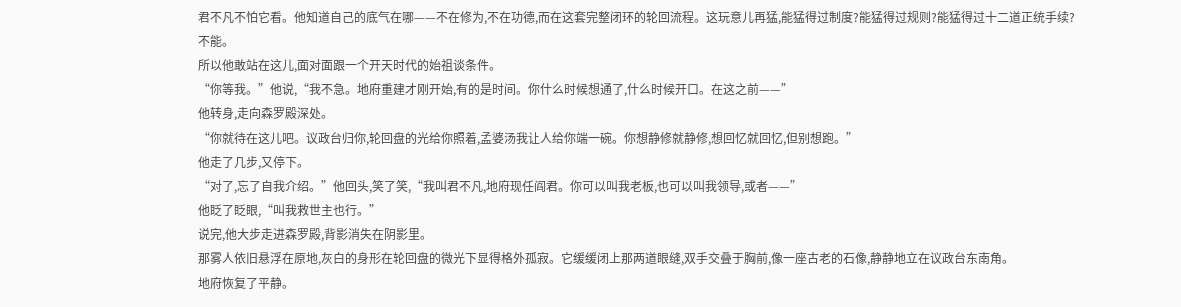君不凡不怕它看。他知道自己的底气在哪——不在修为,不在功德,而在这套完整闭环的轮回流程。这玩意儿再猛,能猛得过制度?能猛得过规则?能猛得过十二道正统手续?
不能。
所以他敢站在这儿,面对面跟一个开天时代的始祖谈条件。
“你等我。”他说,“我不急。地府重建才刚开始,有的是时间。你什么时候想通了,什么时候开口。在这之前——”
他转身,走向森罗殿深处。
“你就待在这儿吧。议政台归你,轮回盘的光给你照着,孟婆汤我让人给你端一碗。你想静修就静修,想回忆就回忆,但别想跑。”
他走了几步,又停下。
“对了,忘了自我介绍。”他回头,笑了笑,“我叫君不凡,地府现任阎君。你可以叫我老板,也可以叫我领导,或者——”
他眨了眨眼,“叫我救世主也行。”
说完,他大步走进森罗殿,背影消失在阴影里。
那雾人依旧悬浮在原地,灰白的身形在轮回盘的微光下显得格外孤寂。它缓缓闭上那两道眼缝,双手交叠于胸前,像一座古老的石像,静静地立在议政台东南角。
地府恢复了平静。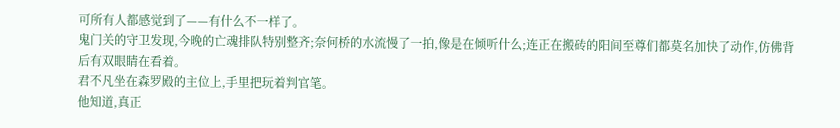可所有人都感觉到了——有什么不一样了。
鬼门关的守卫发现,今晚的亡魂排队特别整齐;奈何桥的水流慢了一拍,像是在倾听什么;连正在搬砖的阳间至尊们都莫名加快了动作,仿佛背后有双眼睛在看着。
君不凡坐在森罗殿的主位上,手里把玩着判官笔。
他知道,真正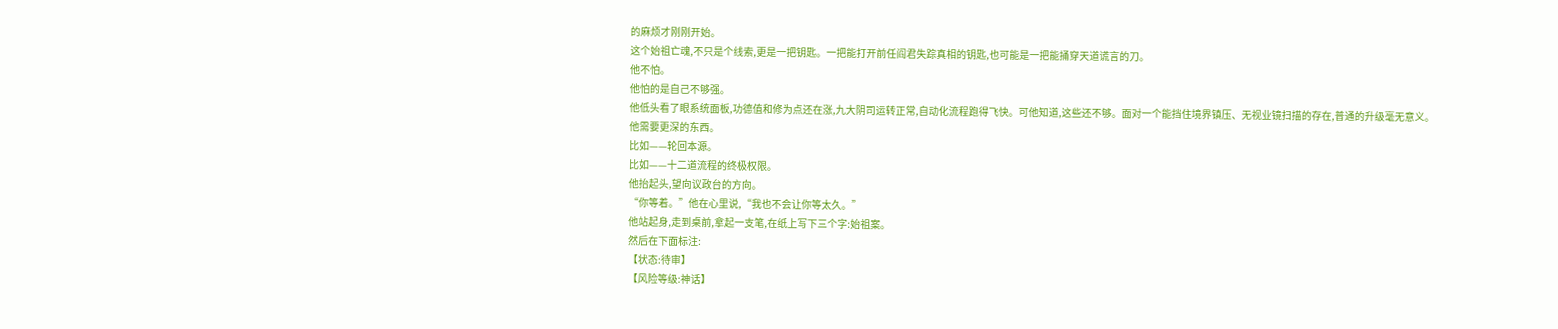的麻烦才刚刚开始。
这个始祖亡魂,不只是个线索,更是一把钥匙。一把能打开前任阎君失踪真相的钥匙,也可能是一把能捅穿天道谎言的刀。
他不怕。
他怕的是自己不够强。
他低头看了眼系统面板,功德值和修为点还在涨,九大阴司运转正常,自动化流程跑得飞快。可他知道,这些还不够。面对一个能挡住境界镇压、无视业镜扫描的存在,普通的升级毫无意义。
他需要更深的东西。
比如——轮回本源。
比如——十二道流程的终极权限。
他抬起头,望向议政台的方向。
“你等着。”他在心里说,“我也不会让你等太久。”
他站起身,走到桌前,拿起一支笔,在纸上写下三个字:始祖案。
然后在下面标注:
【状态:待审】
【风险等级:神话】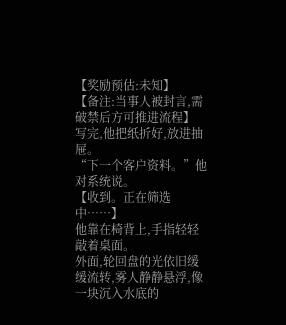【奖励预估:未知】
【备注:当事人被封言,需破禁后方可推进流程】
写完,他把纸折好,放进抽屉。
“下一个客户资料。”他对系统说。
【收到。正在筛选中……】
他靠在椅背上,手指轻轻敲着桌面。
外面,轮回盘的光依旧缓缓流转,雾人静静悬浮,像一块沉入水底的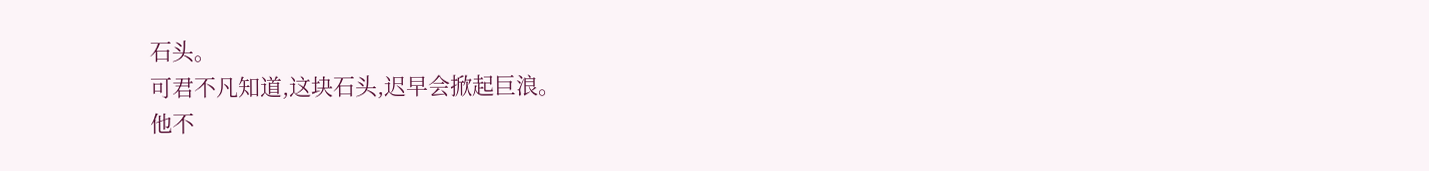石头。
可君不凡知道,这块石头,迟早会掀起巨浪。
他不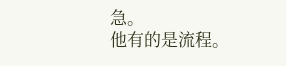急。
他有的是流程。